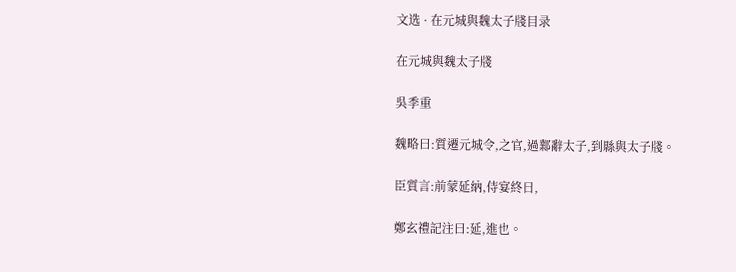文选 · 在元城與魏太子牋目录

在元城與魏太子牋

吳季重

魏略曰:質遷元城令,之官,過鄴辭太子,到縣與太子牋。

臣質言:前蒙延納,侍宴終日,

鄭玄禮記注曰:延,進也。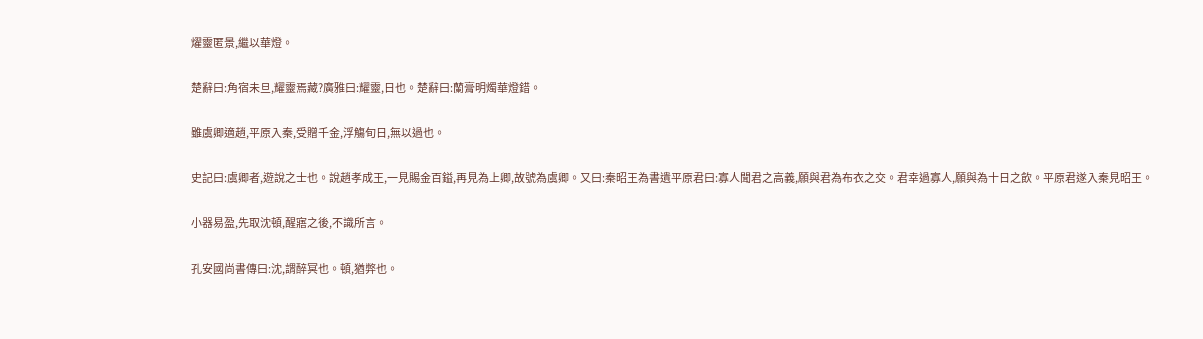燿靈匿景,繼以華燈。

楚辭曰:角宿未旦,耀靈焉藏?廣雅曰:耀靈,日也。楚辭曰:蘭膏明燭華燈錯。

雖虞卿適趙,平原入秦,受贈千金,浮觴旬日,無以過也。

史記曰:虞卿者,遊說之士也。說趙孝成王,一見賜金百鎰,再見為上卿,故號為虞卿。又曰:秦昭王為書遺平原君曰:寡人聞君之高義,願與君為布衣之交。君幸過寡人,願與為十日之飲。平原君遂入秦見昭王。

小器易盈,先取沈頓,醒寤之後,不識所言。

孔安國尚書傳曰:沈,謂醉冥也。頓,猶弊也。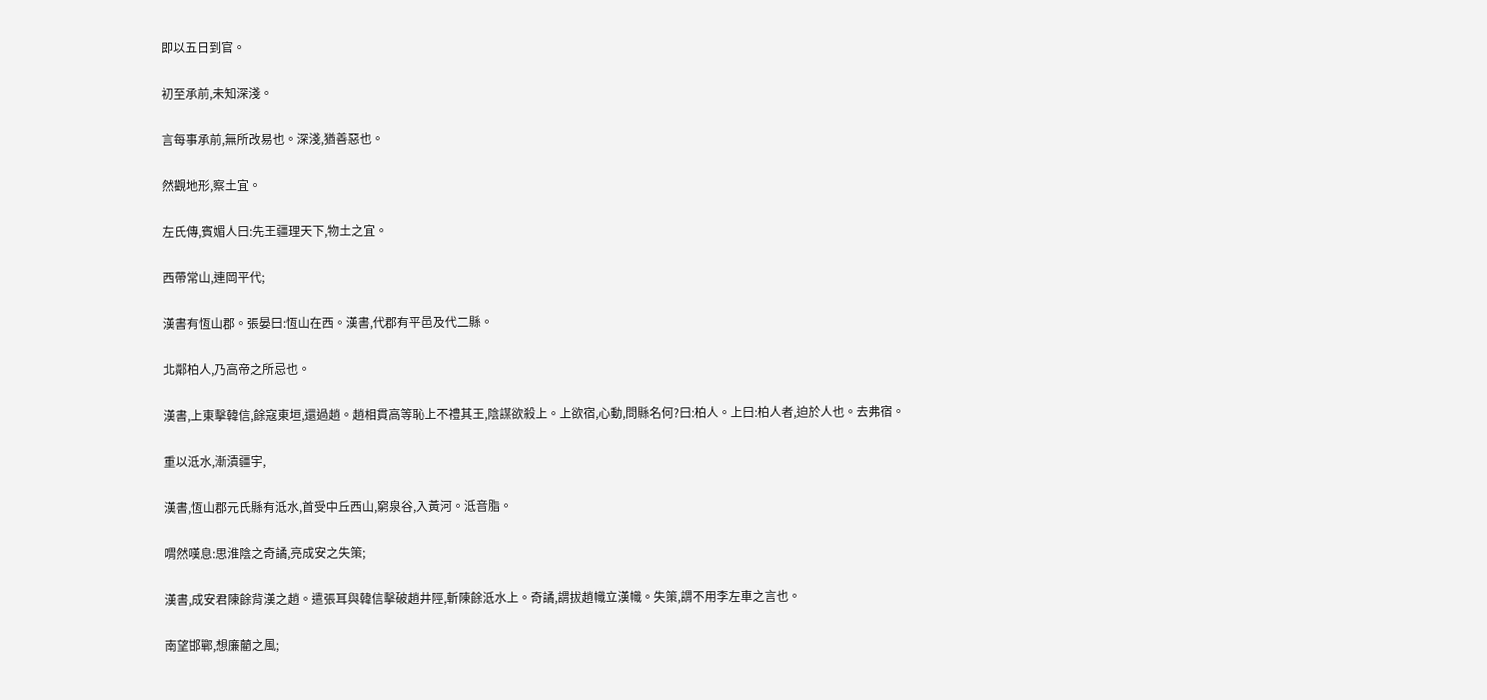即以五日到官。

初至承前,未知深淺。

言每事承前,無所改易也。深淺,猶善惡也。

然觀地形,察土宜。

左氏傳,賓媚人曰:先王疆理天下,物土之宜。

西帶常山,連岡平代;

漢書有恆山郡。張晏曰:恆山在西。漢書,代郡有平邑及代二縣。

北鄰柏人,乃高帝之所忌也。

漢書,上東擊韓信,餘寇東垣,還過趙。趙相貫高等恥上不禮其王,陰謀欲殺上。上欲宿,心動,問縣名何?曰:柏人。上曰:柏人者,迫於人也。去弗宿。

重以泜水,漸漬疆宇,

漢書,恆山郡元氏縣有泜水,首受中丘西山,窮泉谷,入黃河。泜音脂。

喟然嘆息:思淮陰之奇譎,亮成安之失策;

漢書,成安君陳餘背漢之趙。遣張耳與韓信擊破趙井陘,斬陳餘泜水上。奇譎,謂拔趙幟立漢幟。失策,謂不用李左車之言也。

南望邯鄲,想廉藺之風;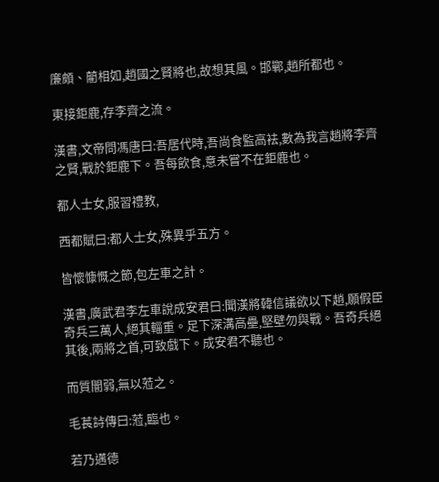廉頗、藺相如,趙國之賢將也,故想其風。邯鄲,趙所都也。

東接鉅鹿,存李齊之流。

漢書,文帝問馮唐曰:吾居代時,吾尚食監高袪,數為我言趙將李齊之賢,戰於鉅鹿下。吾每飲食,意未嘗不在鉅鹿也。

都人士女,服習禮教,

西都賦曰:都人士女,殊異乎五方。

皆懷慷慨之節,包左車之計。

漢書,廣武君李左車說成安君曰:聞漢將韓信議欲以下趙,願假臣奇兵三萬人,絕其輜重。足下深溝高壘,堅壁勿與戰。吾奇兵絕其後,兩將之首,可致戲下。成安君不聽也。

而質闇弱,無以蒞之。

毛萇詩傳曰:蒞,臨也。

若乃邁德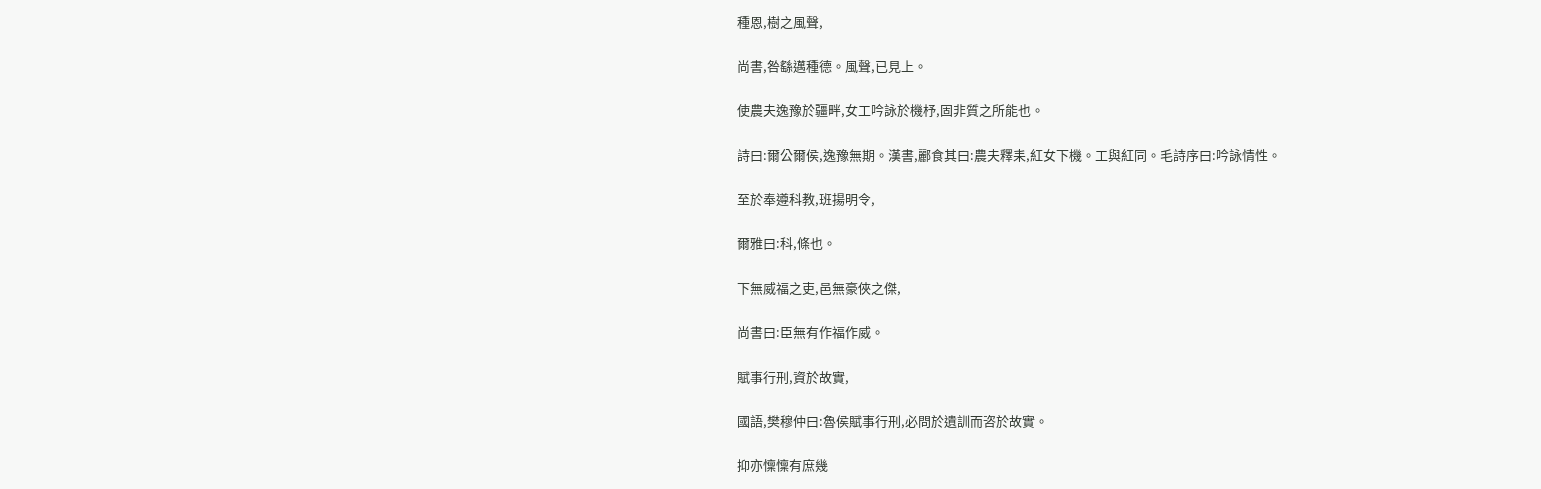種恩,樹之風聲,

尚書,咎繇邁種德。風聲,已見上。

使農夫逸豫於疆畔,女工吟詠於機杼,固非質之所能也。

詩曰:爾公爾侯,逸豫無期。漢書,酈食其曰:農夫釋耒,紅女下機。工與紅同。毛詩序曰:吟詠情性。

至於奉遵科教,班揚明令,

爾雅曰:科,條也。

下無威福之吏,邑無豪俠之傑,

尚書曰:臣無有作福作威。

賦事行刑,資於故實,

國語,樊穆仲曰:魯侯賦事行刑,必問於遺訓而咨於故實。

抑亦懍懍有庶幾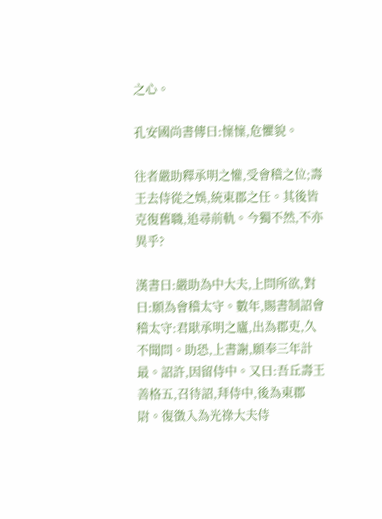之心。

孔安國尚書傳曰:懍懍,危懼貌。

往者嚴助釋承明之懽,受會稽之位;壽王去侍從之娛,統東郡之任。其後皆克復舊職,追尋前軌。今獨不然,不亦異乎?

漢書曰:嚴助為中大夫,上問所欲,對曰:願為會稽太守。數年,賜書制詔會稽太守:君猒承明之廬,出為郡吏,久不聞問。助恐,上書謝,願奉三年計最。詔許,因留侍中。又曰:吾丘壽王善格五,召待詔,拜侍中,後為東郡尉。復徵入為光祿大夫侍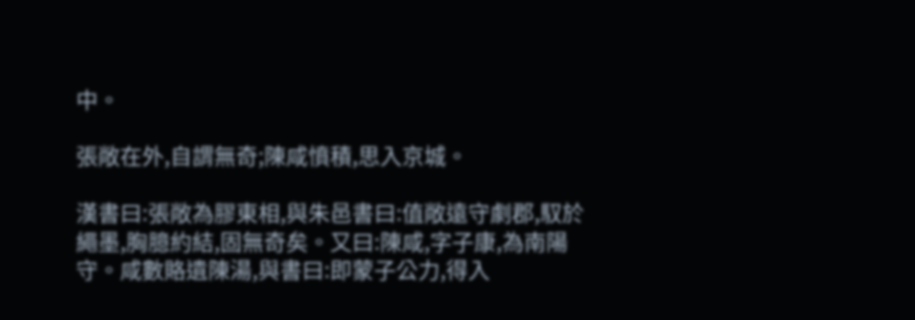中。

張敞在外,自謂無奇;陳咸憤積,思入京城。

漢書曰:張敞為膠東相,與朱邑書曰:值敞遠守劇郡,馭於繩墨,胸臆約結,固無奇矣。又曰:陳咸,字子康,為南陽守。咸數賂遺陳湯,與書曰:即蒙子公力,得入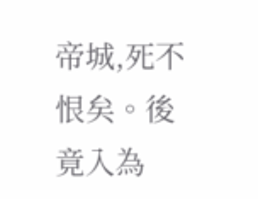帝城,死不恨矣。後竟入為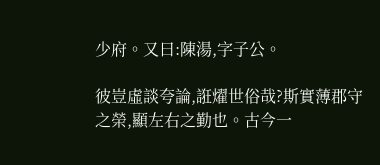少府。又曰:陳湯,字子公。

彼豈虛談夸論,誑燿世俗哉?斯實薄郡守之榮,顯左右之勤也。古今一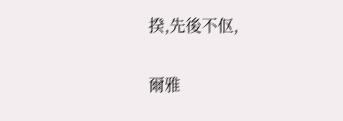揆,先後不伛,

爾雅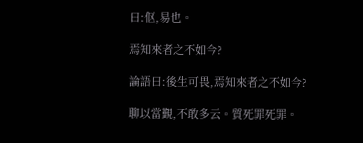曰:伛,易也。

焉知來者之不如今?

論語曰:後生可畏,焉知來者之不如今?

聊以當覲,不敢多云。質死罪死罪。